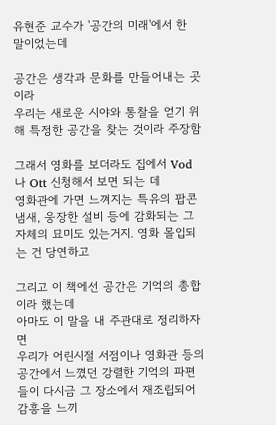유현준 교수가 '공간의 미래'에서 한 말이었는데

공간은 생각과 문화를 만들어내는 곳이라
우리는 새로운 시야와 통찰을 얻기 위해 특정한 공간을 찾는 것이라 주장함

그래서 영화를 보더라도 집에서 Vod나 Ott 신청해서 보면 되는 데
영화관에 가면 느껴지는 특유의 팝콘냄새, 웅장한 설비 등에 감화되는 그 자체의 묘미도 있는거지. 영화 몰입되는 건 당연하고

그리고 이 책에선 공간은 기억의 총합이라 했는데
아마도 이 말을 내 주관대로 정리하자면
우리가 어린시절 서점이나 영화관 등의 공간에서 느꼈던 강렬한 기억의 파편들이 다시금 그 장소에서 재조립되어 감흥을 느끼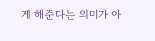게 해준다는 의미가 아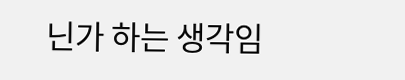닌가 하는 생각임